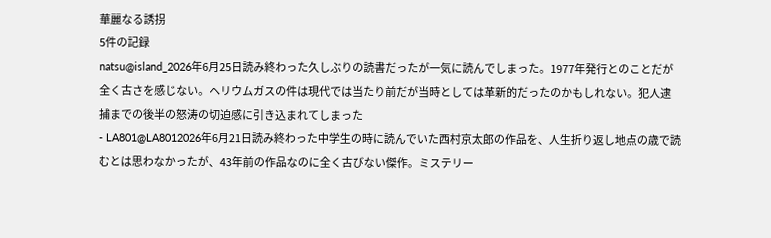華麗なる誘拐
5件の記録
natsu@island_2026年6月25日読み終わった久しぶりの読書だったが一気に読んでしまった。1977年発行とのことだが全く古さを感じない。ヘリウムガスの件は現代では当たり前だが当時としては革新的だったのかもしれない。犯人逮捕までの後半の怒涛の切迫感に引き込まれてしまった
- LA801@LA8012026年6月21日読み終わった中学生の時に読んでいた西村京太郎の作品を、人生折り返し地点の歳で読むとは思わなかったが、43年前の作品なのに全く古びない傑作。ミステリー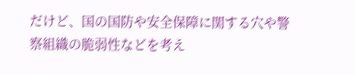だけど、国の国防や安全保障に関する穴や警察組織の脆弱性などを考え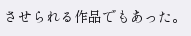させられる作品でもあった。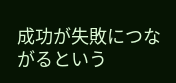成功が失敗につながるという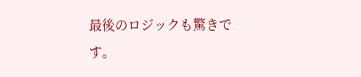最後のロジックも驚きです。